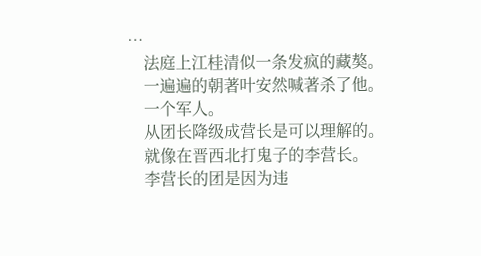…
    法庭上江桂清似一条发疯的藏獒。
    一遍遍的朝著叶安然喊著杀了他。
    一个军人。
    从团长降级成营长是可以理解的。
    就像在晋西北打鬼子的李营长。
    李营长的团是因为违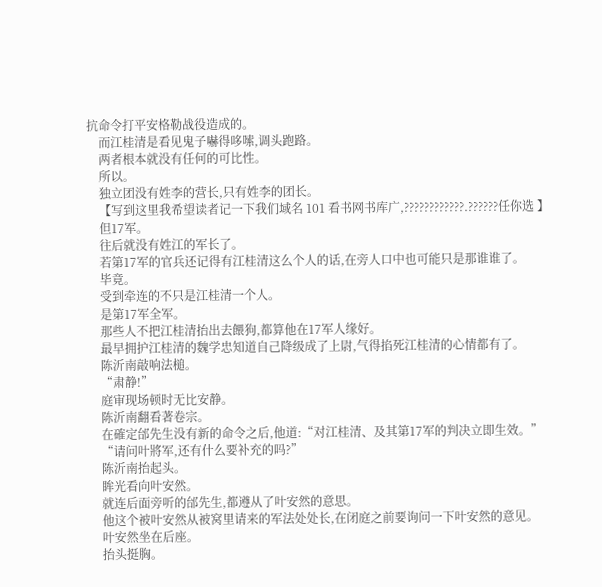抗命令打平安格勒战役造成的。
    而江桂清是看见鬼子嚇得哆嗦,调头跑路。
    两者根本就没有任何的可比性。
    所以。
    独立团没有姓李的营长,只有姓李的团长。
    【写到这里我希望读者记一下我们域名 101 看书网书库广,????????????.??????任你选 】
    但17军。
    往后就没有姓江的军长了。
    若第17军的官兵还记得有江桂清这么个人的话,在旁人口中也可能只是那谁谁了。
    毕竟。
    受到牵连的不只是江桂清一个人。
    是第17军全军。
    那些人不把江桂清抬出去餵狗,都算他在17军人缘好。
    最早拥护江桂清的魏学忠知道自己降级成了上尉,气得掐死江桂清的心情都有了。
    陈沂南敲响法槌。
    “肃静!”
    庭审现场顿时无比安静。
    陈沂南翻看著卷宗。
    在確定邰先生没有新的命令之后,他道:“对江桂清、及其第17军的判决立即生效。”
    “请问叶將军,还有什么要补充的吗?”
    陈沂南抬起头。
    眸光看向叶安然。
    就连后面旁听的邰先生,都遵从了叶安然的意思。
    他这个被叶安然从被窝里请来的军法处处长,在闭庭之前要询问一下叶安然的意见。
    叶安然坐在后座。
    抬头挺胸。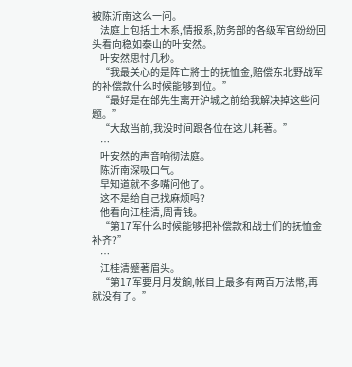被陈沂南这么一问。
    法庭上包括土木系,情报系,防务部的各级军官纷纷回头看向稳如泰山的叶安然。
    叶安然思忖几秒。
    “我最关心的是阵亡將士的抚恤金,赔偿东北野战军的补偿款什么时候能够到位。”
    “最好是在邰先生离开沪城之前给我解决掉这些问题。”
    “大敌当前,我没时间跟各位在这儿耗著。”
    …
    叶安然的声音响彻法庭。
    陈沂南深吸口气。
    早知道就不多嘴问他了。
    这不是给自己找麻烦吗?
    他看向江桂清,周青钱。
    “第17军什么时候能够把补偿款和战士们的抚恤金补齐?”
    …
    江桂清蹙著眉头。
    “第17军要月月发餉,帐目上最多有两百万法幣,再就没有了。”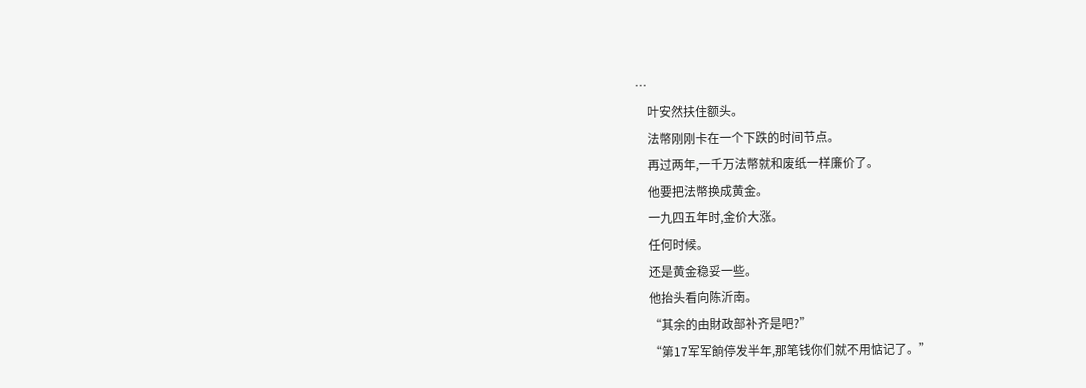…
    叶安然扶住额头。
    法幣刚刚卡在一个下跌的时间节点。
    再过两年,一千万法幣就和废纸一样廉价了。
    他要把法幣换成黄金。
    一九四五年时,金价大涨。
    任何时候。
    还是黄金稳妥一些。
    他抬头看向陈沂南。
    “其余的由財政部补齐是吧?”
    “第17军军餉停发半年,那笔钱你们就不用惦记了。”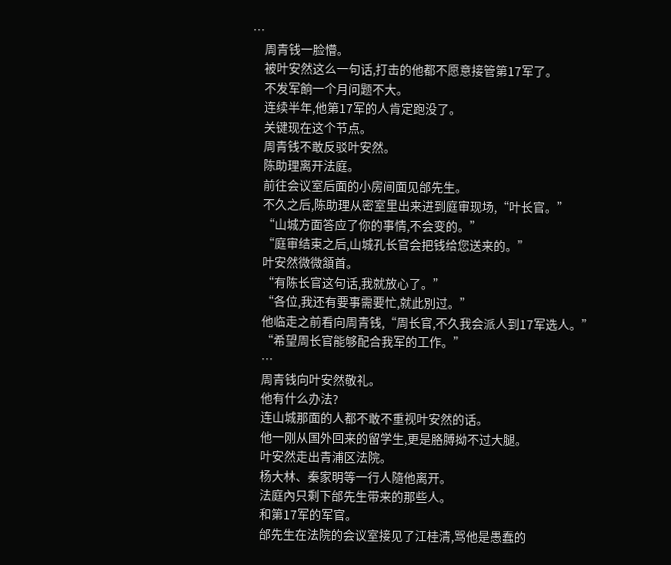…
    周青钱一脸懵。
    被叶安然这么一句话,打击的他都不愿意接管第17军了。
    不发军餉一个月问题不大。
    连续半年,他第17军的人肯定跑没了。
    关键现在这个节点。
    周青钱不敢反驳叶安然。
    陈助理离开法庭。
    前往会议室后面的小房间面见邰先生。
    不久之后,陈助理从密室里出来进到庭审现场,“叶长官。”
    “山城方面答应了你的事情,不会变的。”
    “庭审结束之后,山城孔长官会把钱给您送来的。”
    叶安然微微頷首。
    “有陈长官这句话,我就放心了。”
    “各位,我还有要事需要忙,就此別过。”
    他临走之前看向周青钱,“周长官,不久我会派人到17军选人。”
    “希望周长官能够配合我军的工作。”
    …
    周青钱向叶安然敬礼。
    他有什么办法?
    连山城那面的人都不敢不重视叶安然的话。
    他一刚从国外回来的留学生,更是胳膊拗不过大腿。
    叶安然走出青浦区法院。
    杨大林、秦家明等一行人隨他离开。
    法庭內只剩下邰先生带来的那些人。
    和第17军的军官。
    邰先生在法院的会议室接见了江桂清,骂他是愚蠢的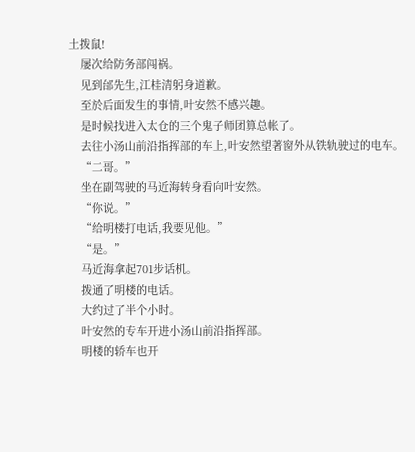土拨鼠!
    屡次给防务部闯祸。
    见到邰先生,江桂清躬身道歉。
    至於后面发生的事情,叶安然不感兴趣。
    是时候找进入太仓的三个鬼子师团算总帐了。
    去往小汤山前沿指挥部的车上,叶安然望著窗外从铁轨驶过的电车。
    “二哥。”
    坐在副驾驶的马近海转身看向叶安然。
    “你说。”
    “给明楼打电话,我要见他。”
    “是。”
    马近海拿起701步话机。
    拨通了明楼的电话。
    大约过了半个小时。
    叶安然的专车开进小汤山前沿指挥部。
    明楼的轿车也开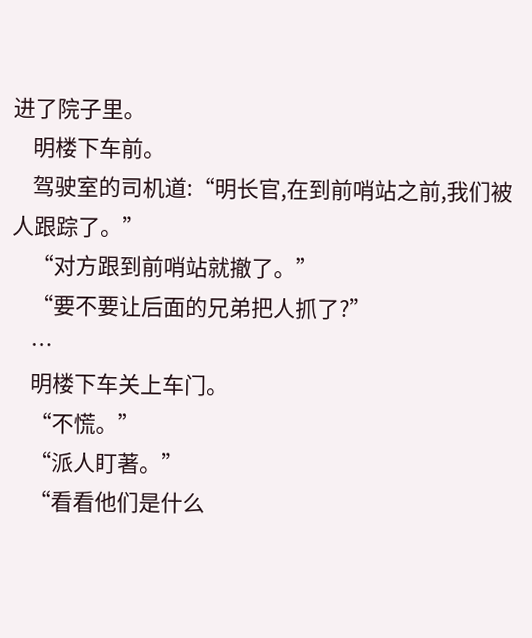进了院子里。
    明楼下车前。
    驾驶室的司机道:“明长官,在到前哨站之前,我们被人跟踪了。”
    “对方跟到前哨站就撤了。”
    “要不要让后面的兄弟把人抓了?”
    …
    明楼下车关上车门。
    “不慌。”
    “派人盯著。”
    “看看他们是什么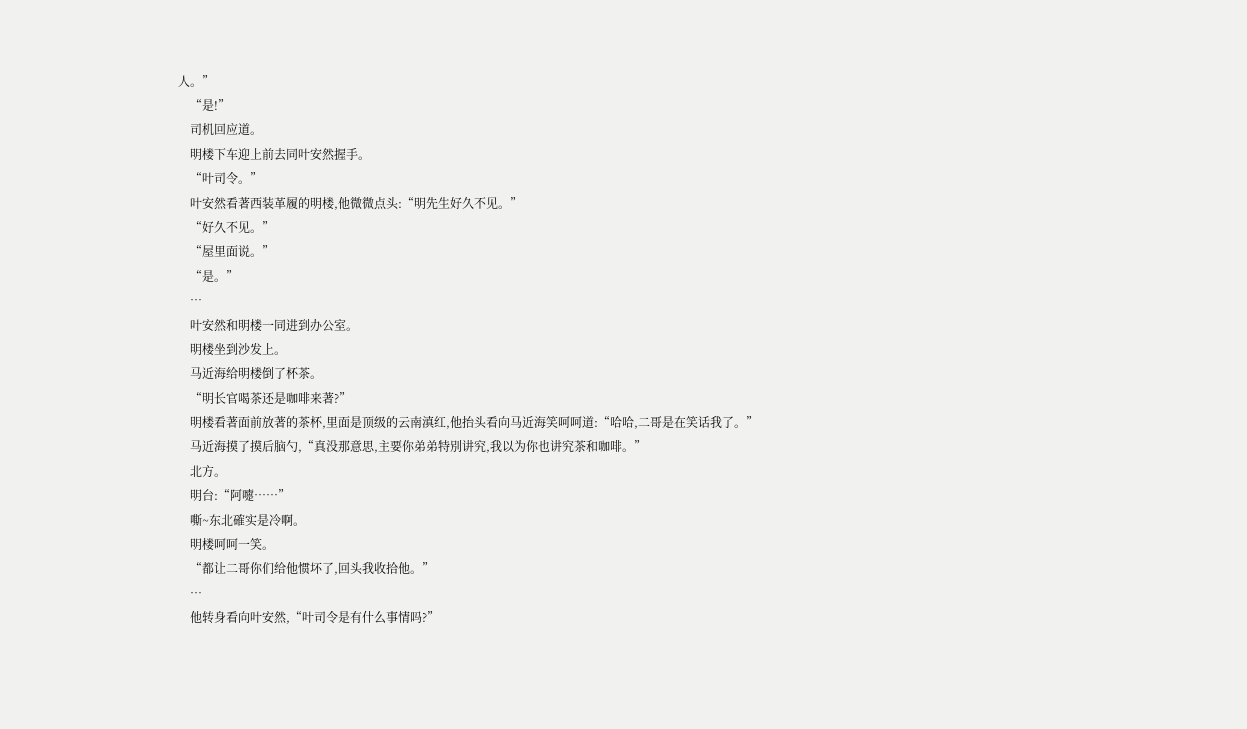人。”
    “是!”
    司机回应道。
    明楼下车迎上前去同叶安然握手。
    “叶司令。”
    叶安然看著西装革履的明楼,他微微点头:“明先生好久不见。”
    “好久不见。”
    “屋里面说。”
    “是。”
    …
    叶安然和明楼一同进到办公室。
    明楼坐到沙发上。
    马近海给明楼倒了杯茶。
    “明长官喝茶还是咖啡来著?”
    明楼看著面前放著的茶杯,里面是顶级的云南滇红,他抬头看向马近海笑呵呵道:“哈哈,二哥是在笑话我了。”
    马近海摸了摸后脑勺,“真没那意思,主要你弟弟特別讲究,我以为你也讲究茶和咖啡。”
    北方。
    明台:“阿嚏……”
    嘶~东北確实是冷啊。
    明楼呵呵一笑。
    “都让二哥你们给他惯坏了,回头我收拾他。”
    …
    他转身看向叶安然,“叶司令是有什么事情吗?”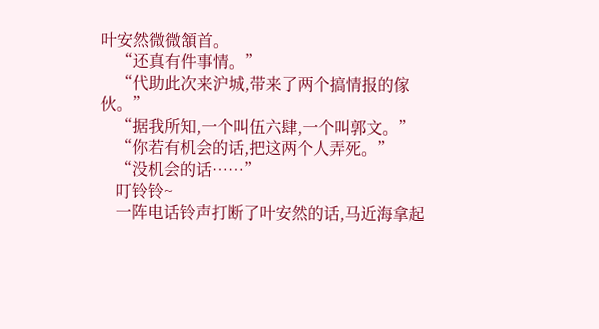叶安然微微頷首。
    “还真有件事情。”
    “代助此次来沪城,带来了两个搞情报的傢伙。”
    “据我所知,一个叫伍六肆,一个叫郭文。”
    “你若有机会的话,把这两个人弄死。”
    “没机会的话……”
    叮铃铃~
    一阵电话铃声打断了叶安然的话,马近海拿起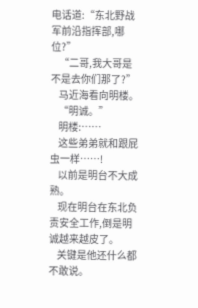电话道:“东北野战军前沿指挥部,哪位?”
    “二哥,我大哥是不是去你们那了?”
    马近海看向明楼。
    “明诚。”
    明楼:……
    这些弟弟就和跟屁虫一样……!
    以前是明台不大成熟。
    现在明台在东北负责安全工作,倒是明诚越来越皮了。
    关键是他还什么都不敢说。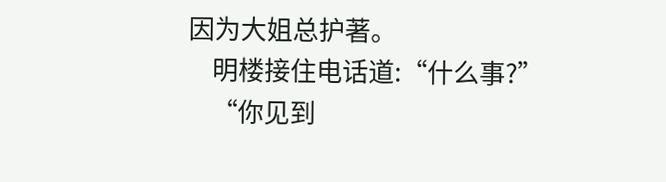因为大姐总护著。
    明楼接住电话道:“什么事?”
    “你见到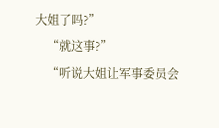大姐了吗?”
    “就这事?”
    “听说大姐让军事委员会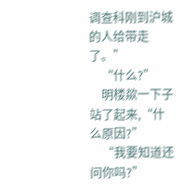调查科刚到沪城的人给带走了。”
    “什么?”
    明楼歘一下子站了起来,“什么原因?”
    “我要知道还问你吗?”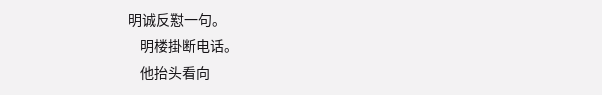明诚反懟一句。
    明楼掛断电话。
    他抬头看向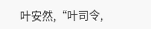叶安然,“叶司令,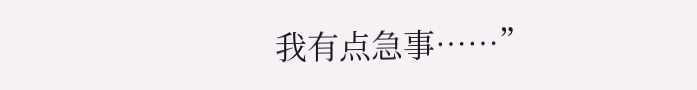我有点急事……”